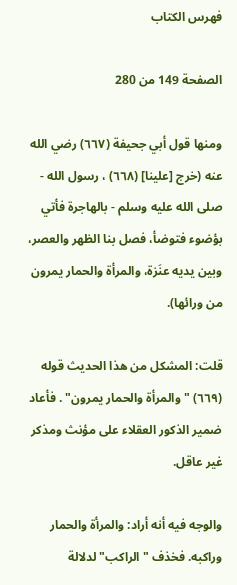فهرس الكتاب

الصفحة 149 من 280

ومنها قول أبي جحيفة (٦٦٧) رضي الله عنه (خرج [علينا] (٦٦٨) ، رسول الله - صلى الله عليه وسلم - بالهاجرة فأتي بؤضوء فتوضأ، فصل بنا الظهر والعصر، وبين يديه عنَزة، والمرأة والحمار يمرون من ورائها).

قلت: المشكل من هذا الحديث قوله (٦٦٩) "والمرأة والحمار يمرون" . فأعاد ضمير الذكور العقلاء على مؤنث ومذكر غير عاقل.

والوجه فيه أنه أراد: والمرأة والحمار وراكبه. فخذف "الراكب" لدلالة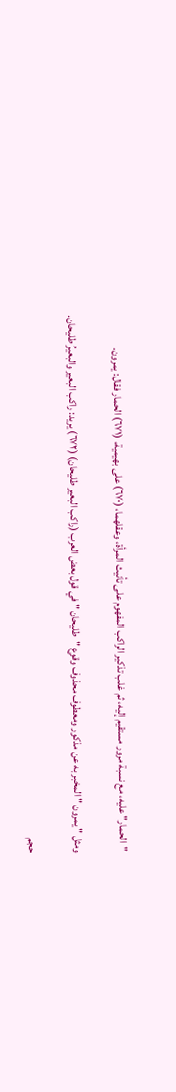"الحمار" عليه، مع نسبة مرور مستقيم إليه، ثم غلب تذكير الراكب المفهوم على تأنيث المرأة، وعقلهما، (٦٧٠) على بهيمية، (٦٧١) الحمار فقال: يمرون.

ومثل " يمرون " المخبر به عن مذكور ومعطوف محذوف وقوع "طليحان " في قول بعض العرب (راكب البعير طليحان) (٦٧٢) يريد: راكب البعير والبعيرُ طليحان.

حجم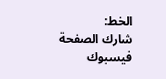الخط:
شارك الصفحة
فيسبوك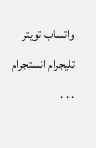واتساب تويتر تليجرام انستجرام
. . .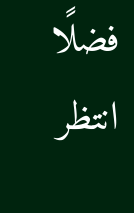فضلًا انتظر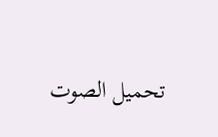تحميل الصوت